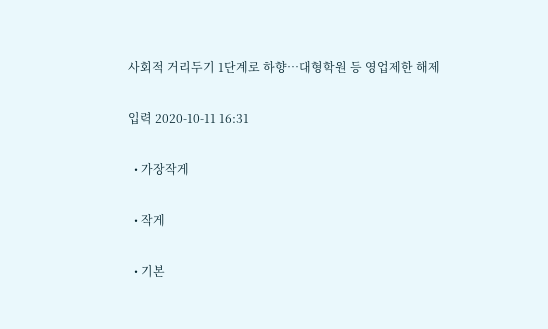사회적 거리두기 1단계로 하향…대형학원 등 영업제한 해제

입력 2020-10-11 16:31

  • 가장작게

  • 작게

  • 기본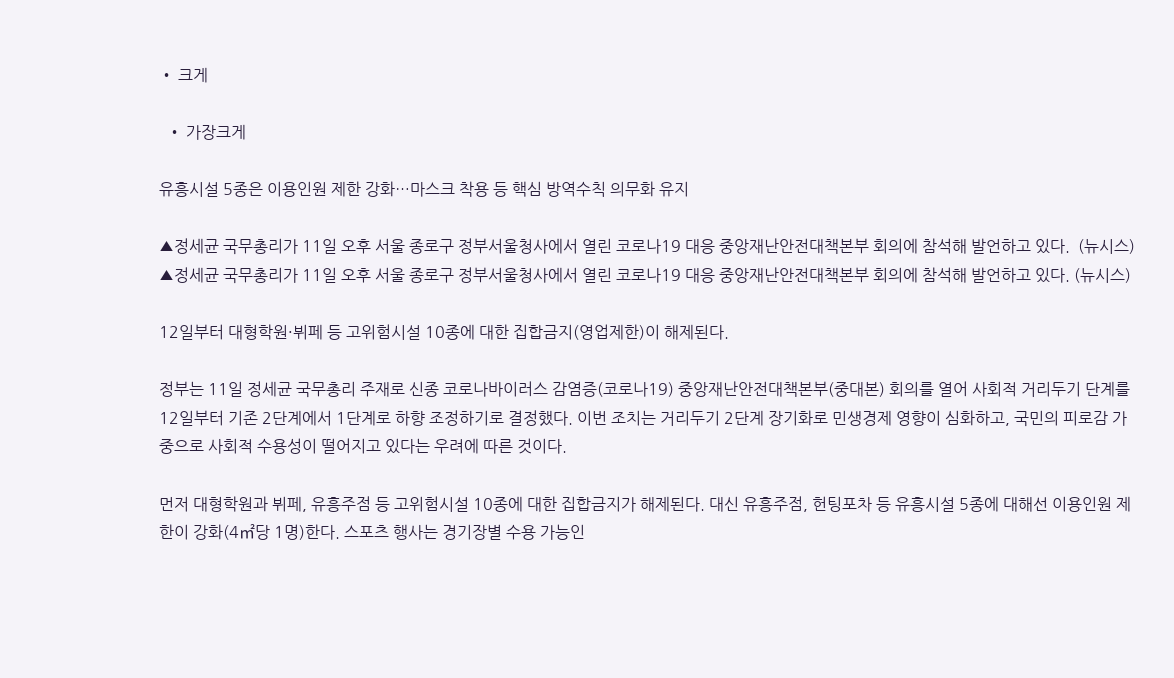• 크게

  • 가장크게

유흥시설 5종은 이용인원 제한 강화…마스크 착용 등 핵심 방역수칙 의무화 유지

▲정세균 국무총리가 11일 오후 서울 종로구 정부서울청사에서 열린 코로나19 대응 중앙재난안전대책본부 회의에 참석해 발언하고 있다.  (뉴시스)
▲정세균 국무총리가 11일 오후 서울 종로구 정부서울청사에서 열린 코로나19 대응 중앙재난안전대책본부 회의에 참석해 발언하고 있다. (뉴시스)

12일부터 대형학원·뷔페 등 고위험시설 10종에 대한 집합금지(영업제한)이 해제된다.

정부는 11일 정세균 국무총리 주재로 신종 코로나바이러스 감염증(코로나19) 중앙재난안전대책본부(중대본) 회의를 열어 사회적 거리두기 단계를 12일부터 기존 2단계에서 1단계로 하향 조정하기로 결정했다. 이번 조치는 거리두기 2단계 장기화로 민생경제 영향이 심화하고, 국민의 피로감 가중으로 사회적 수용성이 떨어지고 있다는 우려에 따른 것이다.

먼저 대형학원과 뷔페, 유흥주점 등 고위험시설 10종에 대한 집합금지가 해제된다. 대신 유흥주점, 헌팅포차 등 유흥시설 5종에 대해선 이용인원 제한이 강화(4㎡당 1명)한다. 스포츠 행사는 경기장별 수용 가능인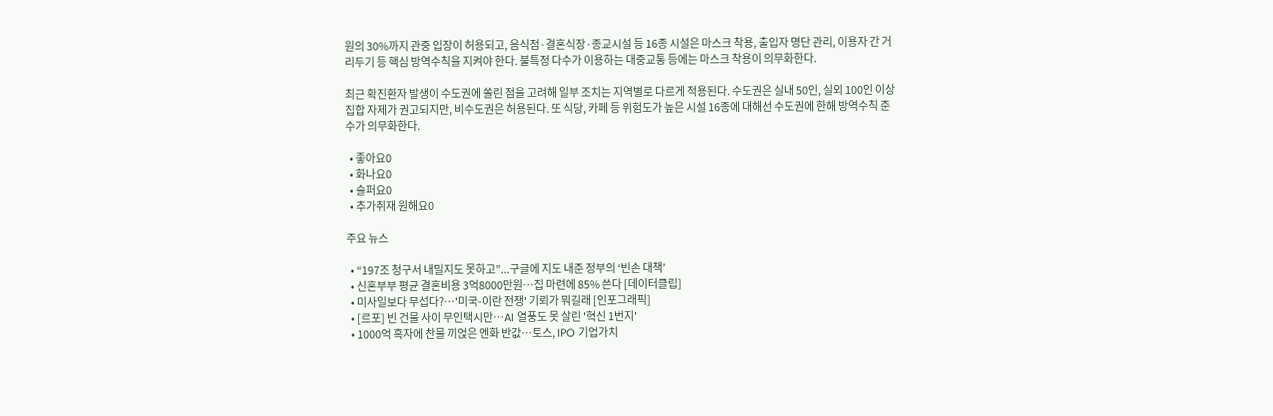원의 30%까지 관중 입장이 허용되고, 음식점·결혼식장·종교시설 등 16종 시설은 마스크 착용, 출입자 명단 관리, 이용자 간 거리두기 등 핵심 방역수칙을 지켜야 한다. 불특정 다수가 이용하는 대중교통 등에는 마스크 착용이 의무화한다.

최근 확진환자 발생이 수도권에 쏠린 점을 고려해 일부 조치는 지역별로 다르게 적용된다. 수도권은 실내 50인, 실외 100인 이상 집합 자제가 권고되지만, 비수도권은 허용된다. 또 식당, 카페 등 위험도가 높은 시설 16종에 대해선 수도권에 한해 방역수칙 준수가 의무화한다.

  • 좋아요0
  • 화나요0
  • 슬퍼요0
  • 추가취재 원해요0

주요 뉴스

  • “197조 청구서 내밀지도 못하고”...구글에 지도 내준 정부의 ‘빈손 대책’
  • 신혼부부 평균 결혼비용 3억8000만원…집 마련에 85% 쓴다 [데이터클립]
  • 미사일보다 무섭다?…'미국-이란 전쟁' 기뢰가 뭐길래 [인포그래픽]
  • [르포] 빈 건물 사이 무인택시만…AI 열풍도 못 살린 '혁신 1번지'
  • 1000억 흑자에 찬물 끼얹은 엔화 반값…토스, IPO 기업가치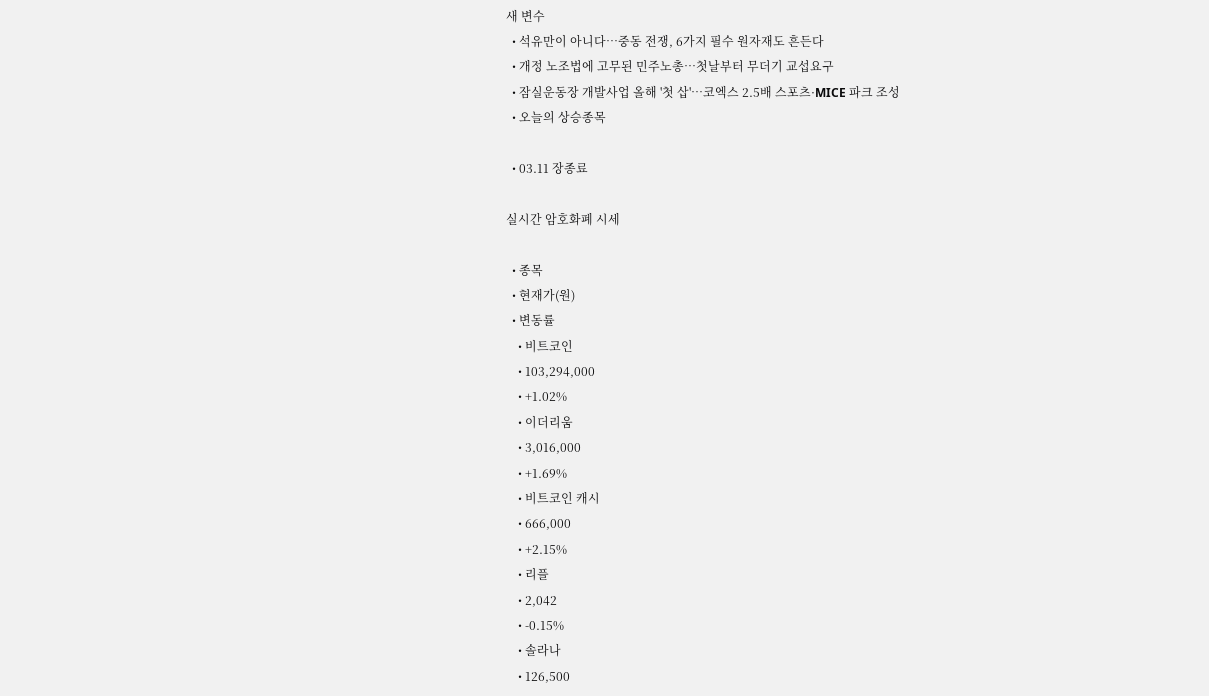새 변수
  • 석유만이 아니다⋯중동 전쟁, 6가지 필수 원자재도 흔든다
  • 개정 노조법에 고무된 민주노총⋯첫날부터 무더기 교섭요구
  • 잠실운동장 개발사업 올해 '첫 삽'…코엑스 2.5배 스포츠·MICE 파크 조성
  • 오늘의 상승종목

  • 03.11 장종료

실시간 암호화폐 시세

  • 종목
  • 현재가(원)
  • 변동률
    • 비트코인
    • 103,294,000
    • +1.02%
    • 이더리움
    • 3,016,000
    • +1.69%
    • 비트코인 캐시
    • 666,000
    • +2.15%
    • 리플
    • 2,042
    • -0.15%
    • 솔라나
    • 126,500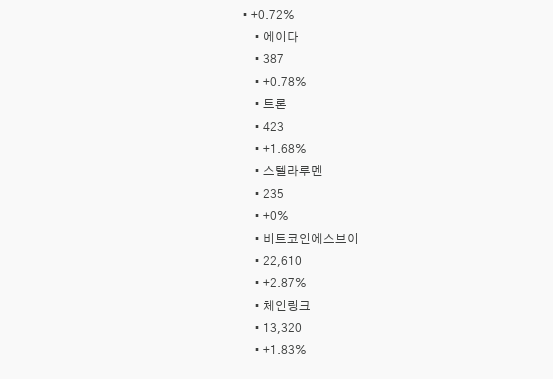• +0.72%
    • 에이다
    • 387
    • +0.78%
    • 트론
    • 423
    • +1.68%
    • 스텔라루멘
    • 235
    • +0%
    • 비트코인에스브이
    • 22,610
    • +2.87%
    • 체인링크
    • 13,320
    • +1.83%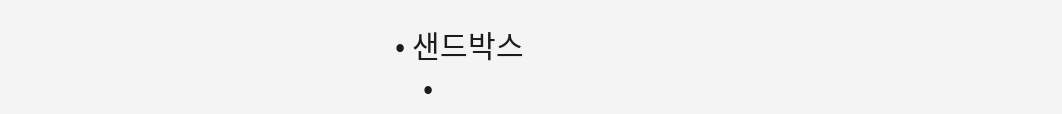• 샌드박스
    •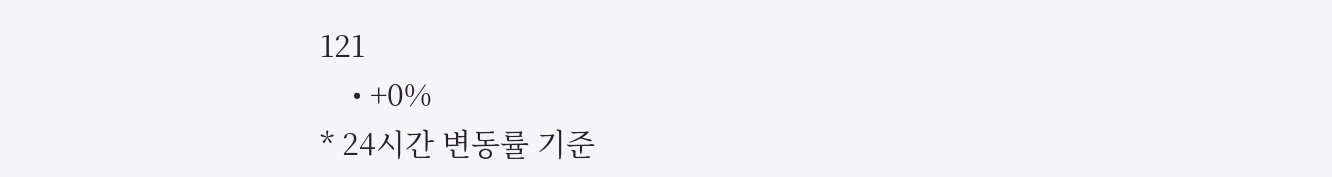121
    • +0%
* 24시간 변동률 기준